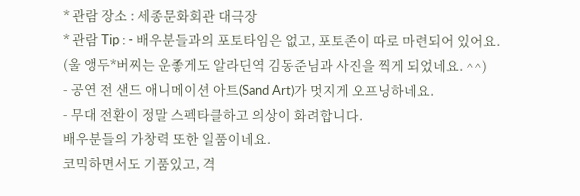* 관람 장소 : 세종문화회관 대극장
* 관람 Tip : - 배우분들과의 포토타임은 없고, 포토존이 따로 마련되어 있어요.
(울 앵두*버찌는 운좋게도 알라딘역 김동준님과 사진을 찍게 되었네요. ^^)
- 공연 전 샌드 애니메이션 아트(Sand Art)가 멋지게 오프닝하네요.
- 무대 전환이 정말 스펙타클하고 의상이 화려합니다.
배우분들의 가창력 또한 일품이네요.
코믹하면서도 기품있고, 격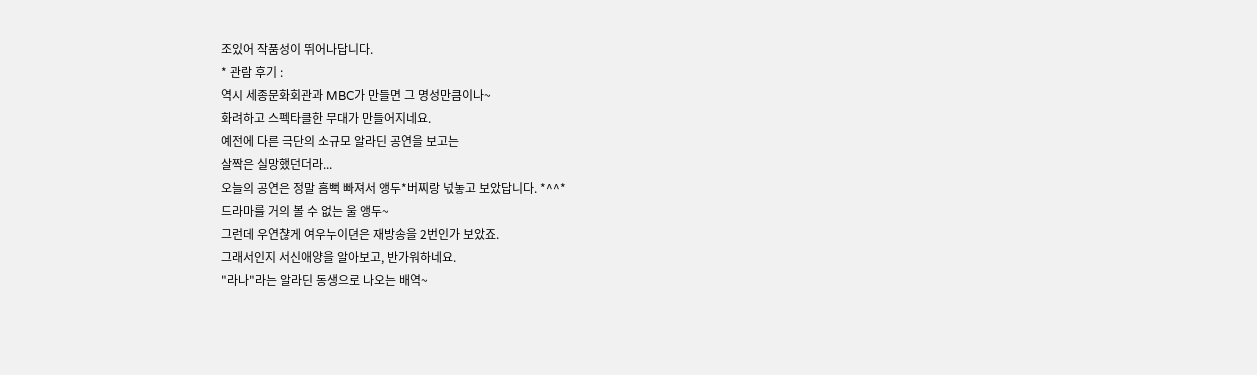조있어 작품성이 뛰어나답니다.
* 관람 후기 :
역시 세종문화회관과 MBC가 만들면 그 명성만큼이나~
화려하고 스펙타클한 무대가 만들어지네요.
예전에 다른 극단의 소규모 알라딘 공연을 보고는
살짝은 실망했던더라...
오늘의 공연은 정말 흠뻑 빠져서 앵두*버찌랑 넋놓고 보았답니다. *^^*
드라마를 거의 볼 수 없는 울 앵두~
그런데 우연챦게 여우누이뎐은 재방송을 2번인가 보았죠.
그래서인지 서신애양을 알아보고, 반가워하네요.
"라나"라는 알라딘 동생으로 나오는 배역~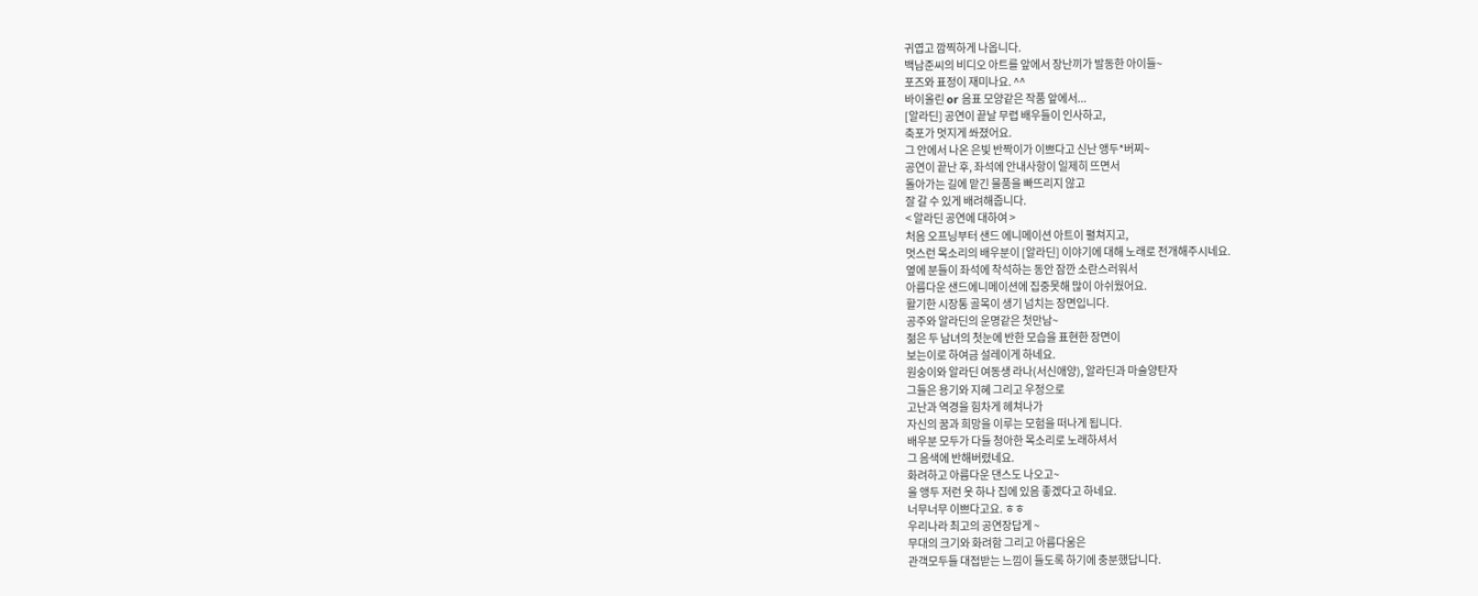귀엽고 깜찍하게 나옵니다.
백남준씨의 비디오 아트를 앞에서 장난끼가 발동한 아이들~
포즈와 표정이 재미나요. ^^
바이올린 or 음표 모양같은 작품 앞에서...
[알라딘] 공연이 끝날 무렵 배우들이 인사하고,
축포가 멋지게 쏴졌어요.
그 안에서 나온 은빛 반짝이가 이쁘다고 신난 앵두*버찌~
공연이 끝난 후, 좌석에 안내사항이 일제히 뜨면서
돌아가는 길에 맡긴 물품을 빠뜨리지 않고
잘 갈 수 있게 배려해줍니다.
< 알라딘 공연에 대하여 >
처음 오프닝부터 샌드 에니메이션 아트이 펼쳐지고,
멋스런 목소리의 배우분이 [알라딘] 이야기에 대해 노래로 전개해주시네요.
옆에 분들이 좌석에 착석하는 동안 잠깐 소란스러워서
아름다운 샌드에니메이션에 집중못해 많이 아쉬웠어요.
활기한 시장통 골목이 생기 넘치는 장면입니다.
공주와 알라딘의 운명같은 첫만남~
젊은 두 남녀의 첫눈에 반한 모습을 표현한 장면이
보는이로 하여금 설레이게 하네요.
원숭이와 알라딘 여동생 라나(서신애양), 알라딘과 마술양탄자
그들은 용기와 지혜 그리고 우정으로
고난과 역경을 힘차게 헤쳐나가
자신의 꿈과 희망을 이루는 모험을 떠나게 됩니다.
배우분 모두가 다들 청아한 목소리로 노래하셔서
그 음색에 반해버렸네요.
화려하고 아름다운 댄스도 나오고~
울 앵두 저런 옷 하나 집에 있음 좋겠다고 하네요.
너무너무 이쁘다고요. ㅎㅎ
우리나라 최고의 공연장답게 ~
무대의 크기와 화려함 그리고 아름다움은
관객모두들 대접받는 느낌이 들도록 하기에 충분했답니다.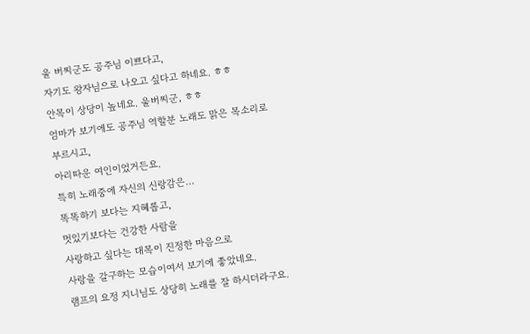울 버찌군도 공주님 이쁘다고,
자기도 왕자님으로 나오고 싶다고 하네요. ㅎㅎ
안목이 상당이 높네요. 울버찌군, ㅎㅎ
엄마가 보기에도 공주님 역할분 노래도 맑은 목소리로 부르시고,
아리따운 여인이었거든요.
특히 노래중에 자신의 신랑감은...
똑똑하기 보다는 지혜롭고,
멋있기보다는 건강한 사람을
사랑하고 싶다는 대목이 진정한 마음으로
사랑을 갈구하는 모습이여서 보기에 좋았네요.
램프의 요정 지니님도 상당히 노래를 잘 하시더라구요.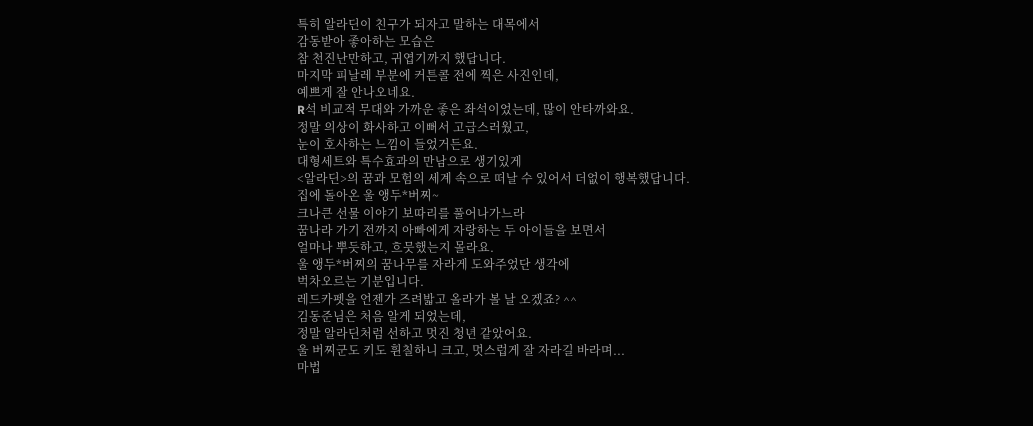특히 알라딘이 친구가 되자고 말하는 대목에서
감동받아 좋아하는 모습은
참 천진난만하고, 귀엽기까지 했답니다.
마지막 피날레 부분에 커튼콜 전에 찍은 사진인데,
예쁘게 잘 안나오네요.
R석 비교적 무대와 가까운 좋은 좌석이었는데, 많이 안타까와요.
정말 의상이 화사하고 이뻐서 고급스러웠고,
눈이 호사하는 느낌이 들었거든요.
대형세트와 특수효과의 만남으로 생기있게
<알라딘>의 꿈과 모험의 세계 속으로 떠날 수 있어서 더없이 행복했답니다.
집에 돌아온 울 앵두*버찌~
크나큰 선물 이야기 보따리를 풀어나가느라
꿈나라 가기 전까지 아빠에게 자랑하는 두 아이들을 보면서
얼마나 뿌듯하고, 흐믓했는지 몰라요.
울 앵두*버찌의 꿈나무를 자라게 도와주었단 생각에
벅차오르는 기분입니다.
레드카펫을 언젠가 즈려밟고 올라가 볼 날 오겠죠? ^^
김동준님은 처음 알게 되었는데,
정말 알라딘처럼 선하고 멋진 청년 같았어요.
울 버찌군도 키도 휜칠하니 크고, 멋스럽게 잘 자라길 바라며...
마법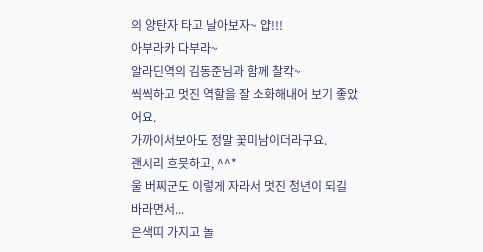의 양탄자 타고 날아보자~ 얍!!!
아부라카 다부라~
알라딘역의 김동준님과 함께 찰칵~
씩씩하고 멋진 역할을 잘 소화해내어 보기 좋았어요.
가까이서보아도 정말 꽃미남이더라구요.
괜시리 흐믓하고, ^^*
울 버찌군도 이렇게 자라서 멋진 청년이 되길 바라면서...
은색띠 가지고 놀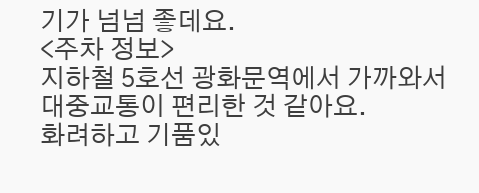기가 넘넘 좋데요.
<주차 정보>
지하철 5호선 광화문역에서 가까와서
대중교통이 편리한 것 같아요.
화려하고 기품있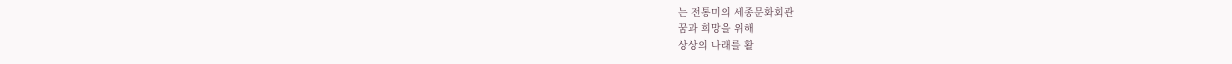는 전통미의 세종문화회관
꿈과 희망을 위해
상상의 나래를 활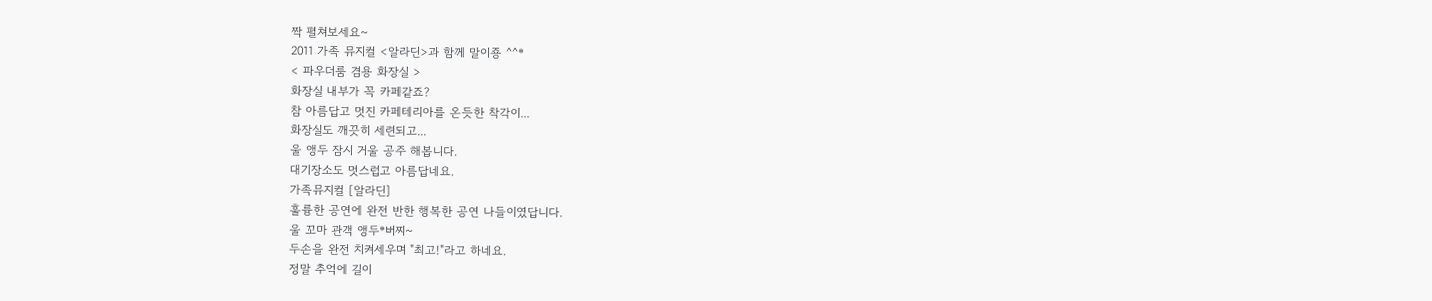짝 펼쳐보세요~
2011 가족 뮤지컬 <알라딘>과 함께 말이죵 ^^*
< 파우더룸 겸용 화장실 >
화장실 내부가 꼭 카페같죠?
참 아름답고 멋진 카페테리아를 온듯한 착각이...
화장실도 깨끗히 세련되고...
울 앵두 잠시 거울 공주 해봅니다.
대기장소도 멋스럽고 아름답네요.
가족뮤지컬 [알라딘]
훌륭한 공연에 완전 반한 행복한 공연 나들이였답니다.
울 꼬마 관객 앵두*버찌~
두손을 완전 치켜세우며 "최고!"라고 하네요.
정말 추억에 길이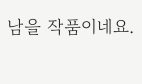남을 작품이네요.